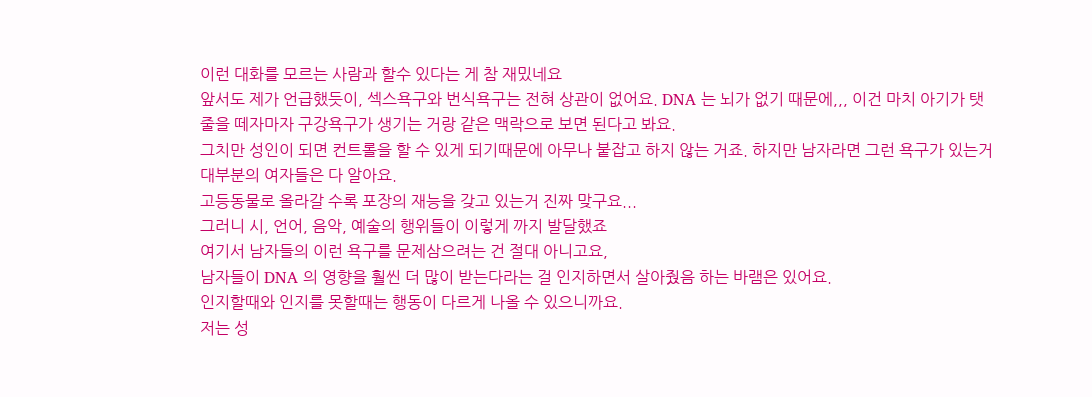이런 대화를 모르는 사람과 할수 있다는 게 참 재밌네요
앞서도 제가 언급했듯이, 섹스욕구와 번식욕구는 전혀 상관이 없어요. DNA 는 뇌가 없기 때문에,,, 이건 마치 아기가 탯줄을 떼자마자 구강욕구가 생기는 거랑 같은 맥락으로 보면 된다고 봐요.
그치만 성인이 되면 컨트롤을 할 수 있게 되기때문에 아무나 붙잡고 하지 않는 거죠. 하지만 남자라면 그런 욕구가 있는거 대부분의 여자들은 다 알아요.
고등동물로 올라갈 수록 포장의 재능을 갖고 있는거 진짜 맞구요...
그러니 시, 언어, 음악, 예술의 행위들이 이렇게 까지 발달했죠
여기서 남자들의 이런 욕구를 문제삼으려는 건 절대 아니고요,
남자들이 DNA 의 영향을 훨씬 더 많이 받는다라는 걸 인지하면서 살아줬음 하는 바램은 있어요.
인지할때와 인지를 못할때는 행동이 다르게 나올 수 있으니까요.
저는 성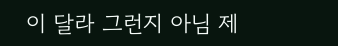이 달라 그런지 아님 제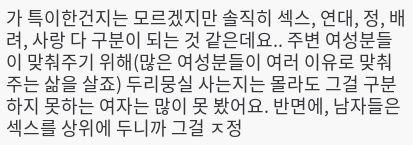가 특이한건지는 모르겠지만 솔직히 섹스, 연대, 정, 배려, 사랑 다 구분이 되는 것 같은데요.. 주변 여성분들이 맞춰주기 위해(많은 여성분들이 여러 이유로 맞춰주는 삶을 살죠) 두리뭉실 사는지는 몰라도 그걸 구분하지 못하는 여자는 많이 못 봤어요. 반면에, 남자들은 섹스를 상위에 두니까 그걸 ㅈ정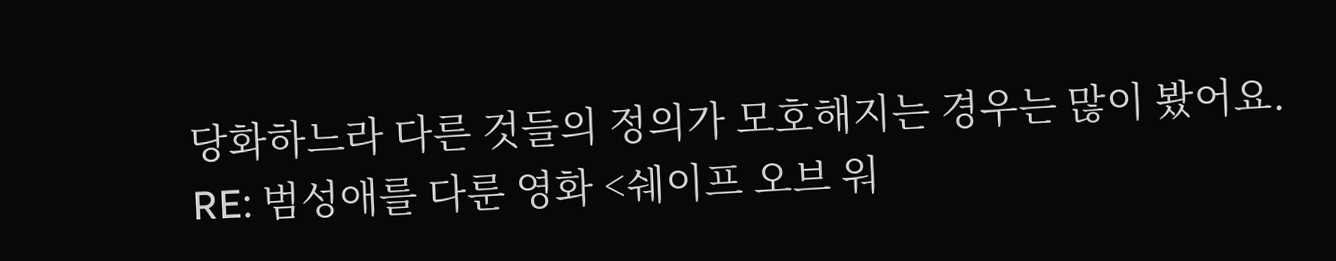당화하느라 다른 것들의 정의가 모호해지는 경우는 많이 봤어요.
RE: 범성애를 다룬 영화 <쉐이프 오브 워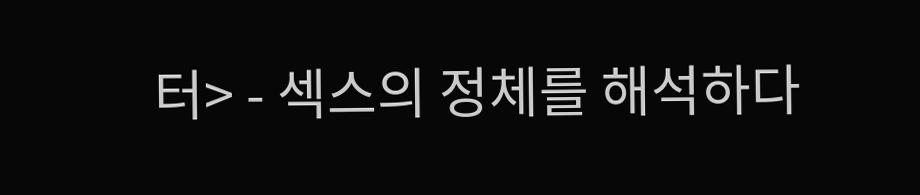터> - 섹스의 정체를 해석하다